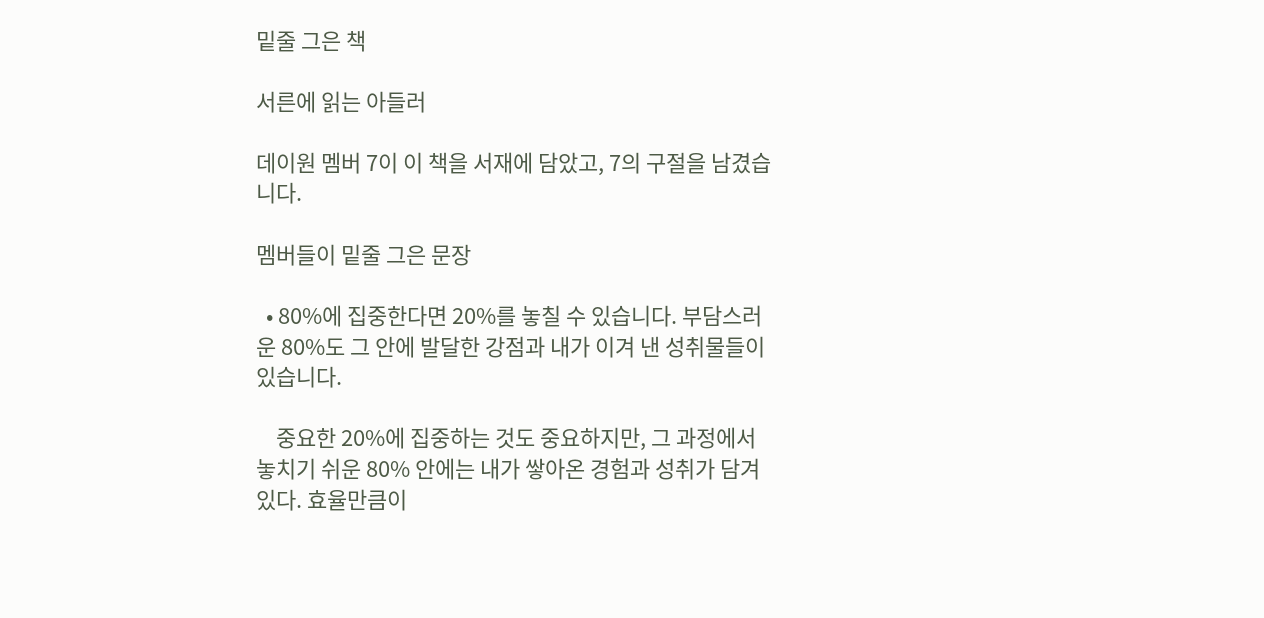밑줄 그은 책

서른에 읽는 아들러

데이원 멤버 7이 이 책을 서재에 담았고, 7의 구절을 남겼습니다.

멤버들이 밑줄 그은 문장

  • 80%에 집중한다면 20%를 놓칠 수 있습니다. 부담스러운 80%도 그 안에 발달한 강점과 내가 이겨 낸 성취물들이 있습니다.

    중요한 20%에 집중하는 것도 중요하지만, 그 과정에서 놓치기 쉬운 80% 안에는 내가 쌓아온 경험과 성취가 담겨 있다. 효율만큼이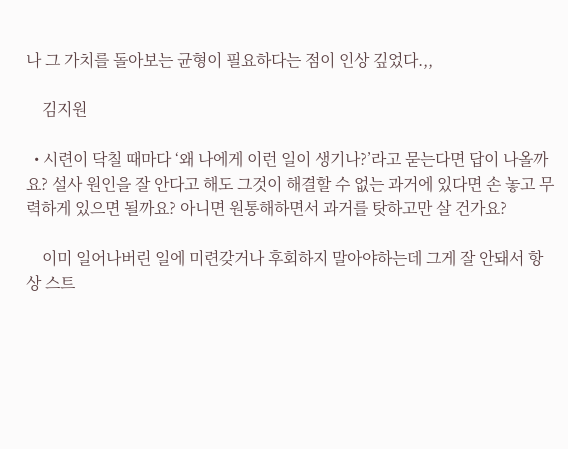나 그 가치를 돌아보는 균형이 필요하다는 점이 인상 깊었다.,,

    김지원

  • 시련이 닥칠 때마다 ‘왜 나에게 이런 일이 생기나?’라고 묻는다면 답이 나올까요? 설사 원인을 잘 안다고 해도 그것이 해결할 수 없는 과거에 있다면 손 놓고 무력하게 있으면 될까요? 아니면 원통해하면서 과거를 탓하고만 살 건가요?

    이미 일어나버린 일에 미련갖거나 후회하지 말아야하는데 그게 잘 안돼서 항상 스트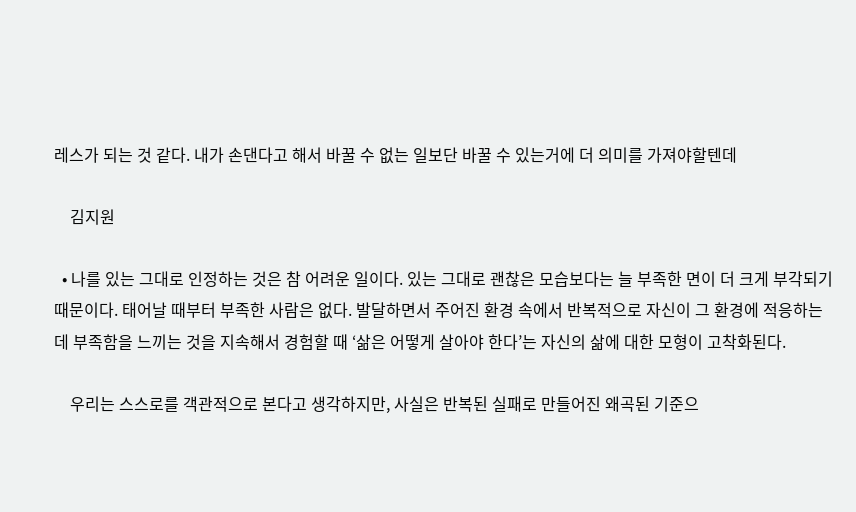레스가 되는 것 같다. 내가 손댄다고 해서 바꿀 수 없는 일보단 바꿀 수 있는거에 더 의미를 가져야할텐데

    김지원

  • 나를 있는 그대로 인정하는 것은 참 어려운 일이다. 있는 그대로 괜찮은 모습보다는 늘 부족한 면이 더 크게 부각되기 때문이다. 태어날 때부터 부족한 사람은 없다. 발달하면서 주어진 환경 속에서 반복적으로 자신이 그 환경에 적응하는 데 부족함을 느끼는 것을 지속해서 경험할 때 ‘삶은 어떻게 살아야 한다’는 자신의 삶에 대한 모형이 고착화된다.

    우리는 스스로를 객관적으로 본다고 생각하지만, 사실은 반복된 실패로 만들어진 왜곡된 기준으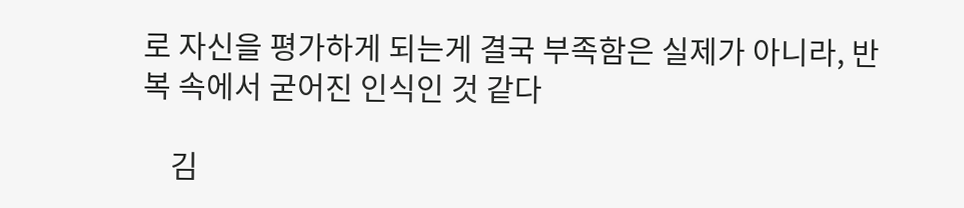로 자신을 평가하게 되는게 결국 부족함은 실제가 아니라, 반복 속에서 굳어진 인식인 것 같다

    김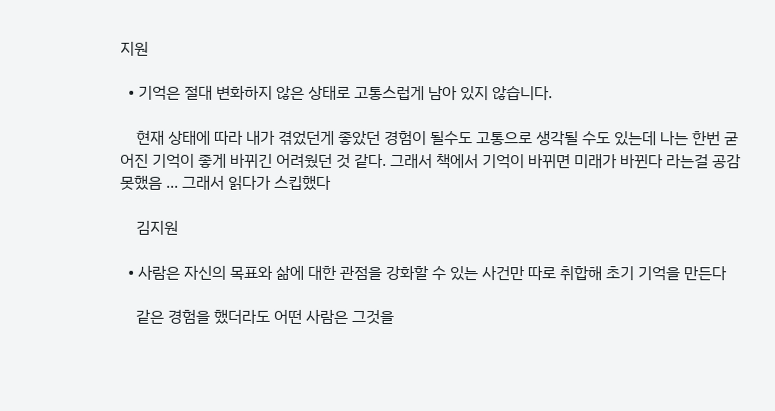지원

  • 기억은 절대 변화하지 않은 상태로 고통스럽게 남아 있지 않습니다.

    현재 상태에 따라 내가 겪었던게 좋았던 경험이 될수도 고통으로 생각될 수도 있는데 나는 한번 굳어진 기억이 좋게 바뀌긴 어려웠던 것 같다. 그래서 책에서 기억이 바뀌면 미래가 바뀐다 라는걸 공감 못했음 ... 그래서 읽다가 스킵했다

    김지원

  • 사람은 자신의 목표와 삶에 대한 관점을 강화할 수 있는 사건만 따로 취합해 초기 기억을 만든다

    같은 경험을 했더라도 어떤 사람은 그것을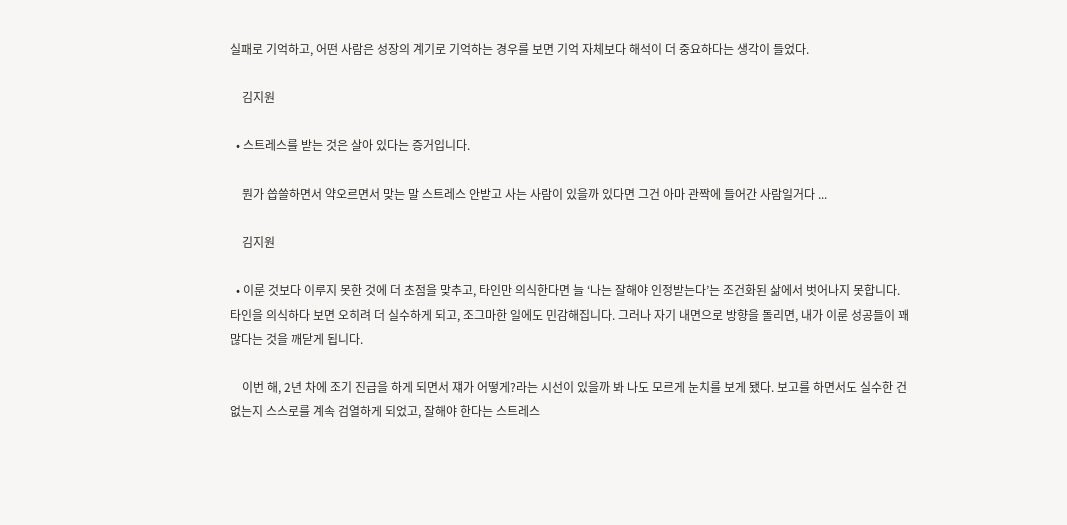실패로 기억하고, 어떤 사람은 성장의 계기로 기억하는 경우를 보면 기억 자체보다 해석이 더 중요하다는 생각이 들었다.

    김지원

  • 스트레스를 받는 것은 살아 있다는 증거입니다.

    뭔가 씁쓸하면서 약오르면서 맞는 말 스트레스 안받고 사는 사람이 있을까 있다면 그건 아마 관짝에 들어간 사람일거다 ...

    김지원

  • 이룬 것보다 이루지 못한 것에 더 초점을 맞추고, 타인만 의식한다면 늘 ‘나는 잘해야 인정받는다’는 조건화된 삶에서 벗어나지 못합니다. 타인을 의식하다 보면 오히려 더 실수하게 되고, 조그마한 일에도 민감해집니다. 그러나 자기 내면으로 방향을 돌리면, 내가 이룬 성공들이 꽤 많다는 것을 깨닫게 됩니다.

    이번 해, 2년 차에 조기 진급을 하게 되면서 쟤가 어떻게?라는 시선이 있을까 봐 나도 모르게 눈치를 보게 됐다. 보고를 하면서도 실수한 건 없는지 스스로를 계속 검열하게 되었고, 잘해야 한다는 스트레스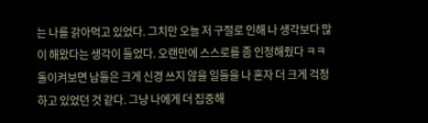는 나를 갉아먹고 있었다. 그치만 오늘 저 구절로 인해 나 생각보다 많이 해왔다는 생각이 들었다. 오랜만에 스스로를 좀 인정해줬다 ㅋㅋ 돌이켜보면 남들은 크게 신경 쓰지 않을 일들을 나 혼자 더 크게 걱정하고 있었던 것 같다. 그냥 나에게 더 집중해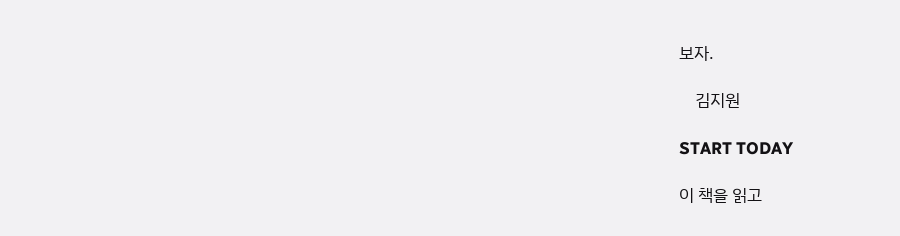보자.

    김지원

START TODAY

이 책을 읽고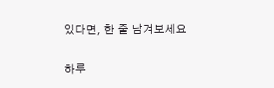있다면, 한 줄 남겨보세요

하루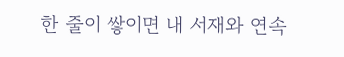한 줄이 쌓이면 내 서재와 연속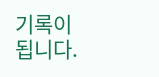기록이 됩니다.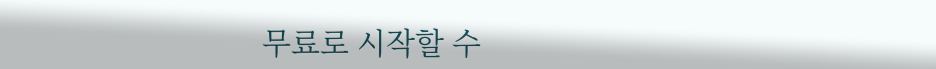무료로 시작할 수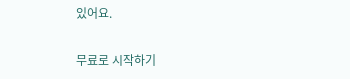있어요.

무료로 시작하기